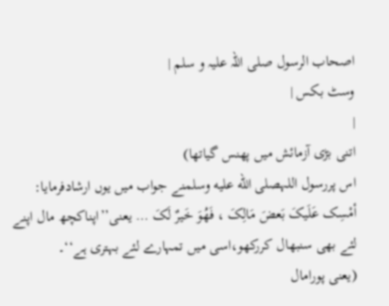اصحاب الرسول صلی اللہ علیہ و سلم |
وسٹ بکس |
|
اتنی بڑی آزمائش میں پھنس گیاتھا)
اس پررسول اللہصلى الله عليه وسلمنے جواب میں یوں ارشادفرمایا: أمْسِک عَلَیکَ بَعضَ مَالِکَ ، فَھُوَ خَیرٌ لَکَ … یعنی’’اپناکچھ مال اپنے لئے بھی سنبھال کررکھو،اسی میں تمہارے لئے بہتری ہے‘‘۔
(یعنی پورامال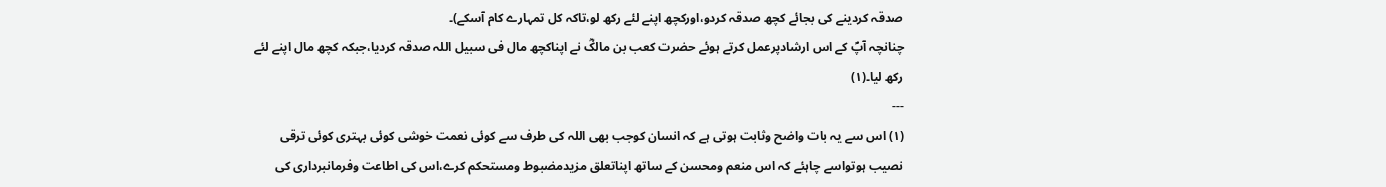صدقہ کردینے کی بجائے کچھ صدقہ کردو،اورکچھ اپنے لئے رکھ لو،تاکہ کل تمہارے کام آسکے)۔
چنانچہ آپؐ کے اس ارشادپرعمل کرتے ہوئے حضرت کعب بن مالکؓ نے اپناکچھ مال فی سبیل اللہ صدقہ کردیا،جبکہ کچھ مال اپنے لئے رکھ لیا۔(۱)
---
(۱) اس سے یہ بات واضح وثابت ہوتی ہے کہ انسان کوجب بھی اللہ کی طرف سے کوئی نعمت خوشی کوئی بہتری کوئی ترقی نصیب ہوتواسے چاہئے کہ اس منعم ومحسن کے ساتھ اپناتعلق مزیدمضبوط ومستحکم کرے،اس کی اطاعت وفرمانبرداری کی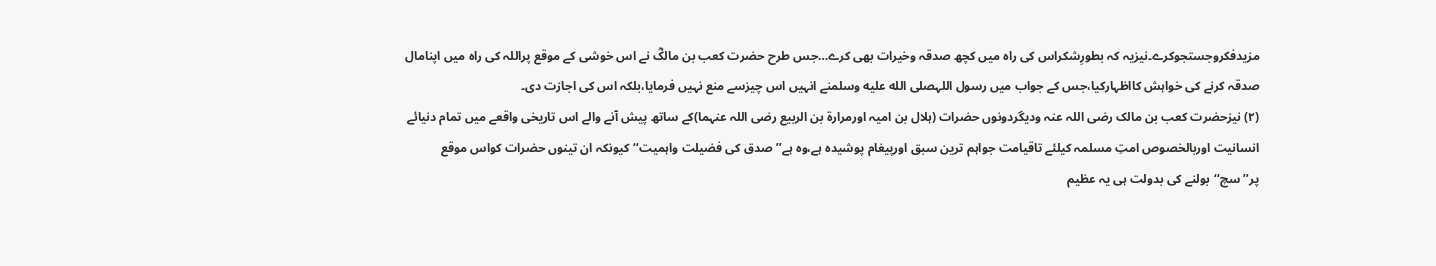مزیدفکروجستجوکرے۔نیزیہ کہ بطورِشکراس کی راہ میں کچھ صدقہ وخیرات بھی کرے…جس طرح حضرت کعب بن مالکؓ نے اس خوشی کے موقع پراللہ کی راہ میں اپنامال صدقہ کرنے کی خواہش کااظہارکیا،جس کے جواب میں رسول اللہصلى الله عليه وسلمنے انہیں اس چیزسے منع نہیں فرمایا،بلکہ اس کی اجازت دی۔
(۲) نیزحضرت کعب بن مالک رضی اللہ عنہ ودیگردونوں حضرات (ہلال بن امیہ اورمرارۃ بن الربیع رضی اللہ عنہما)کے ساتھ پیش آنے والے اس تاریخی واقعے میں تمام دنیائے انسانیت اوربالخصوص امتِ مسلمہ کیلئے تاقیامت جواہم ترین سبق اورپیغام پوشیدہ ہے،وہ ہے’’صدق کی فضیلت واہمیت‘‘کیونکہ ان تینوں حضرات کواس موقع پر’’سچ‘‘بولنے کی بدولت ہی یہ عظیم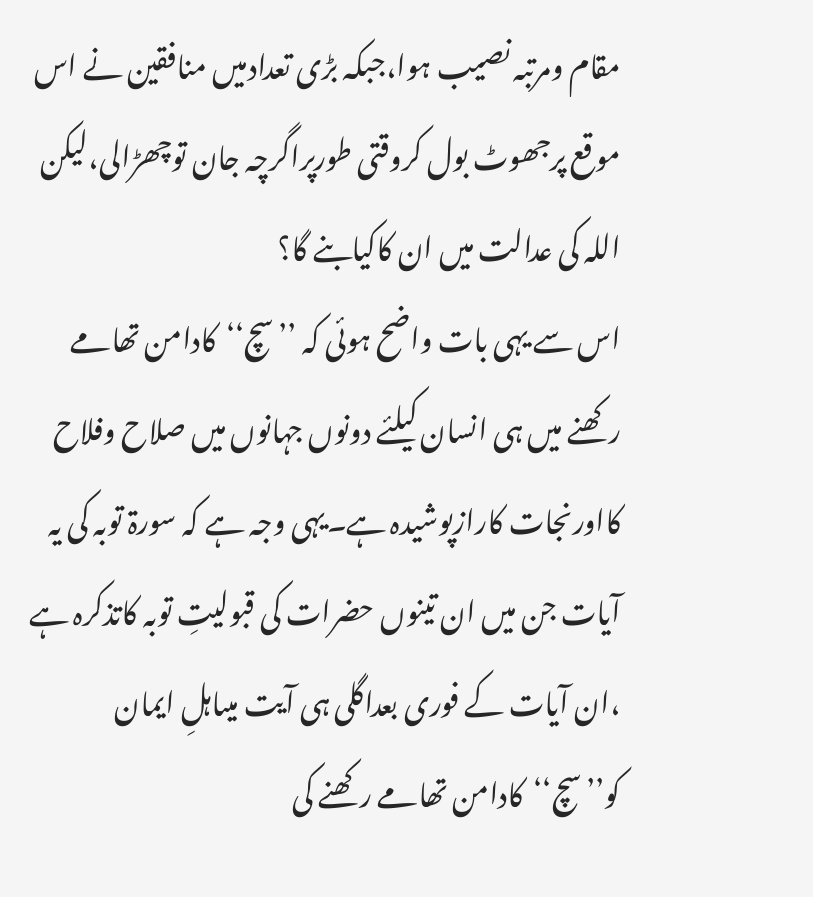مقام ومرتبہ نصیب ہوا،جبکہ بڑی تعدادمیں منافقین نے اس موقع پرجھوٹ بول کروقتی طورپراگرچہ جان توچھڑالی،لیکن اللہ کی عدالت میں ان کاکیابنے گا؟
اس سے یہی بات واضح ہوئی کہ ’’سچ‘‘کادامن تھامے رکھنے میں ہی انسان کیلئے دونوں جہانوں میں صلاح وفلاح کااورنجات کارازپوشیدہ ہے۔یہی وجہ ہے کہ سورۃ توبہ کی یہ آیات جن میں ان تینوں حضرات کی قبولیتِ توبہ کاتذکرہ ہے ،ان آیات کے فوری بعداگلی ہی آیت میںاہلِ ایمان کو’’سچ‘‘کادامن تھامے رکھنے کی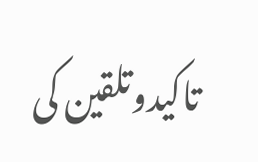تاکیدوتلقین کی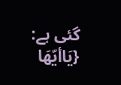گئی ہے: {یَاأیّھَا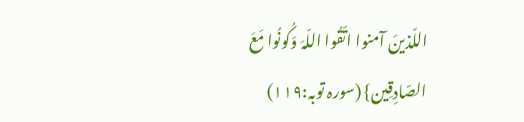اللّذینَ آمنوا اتّقُوا اللّہَ وَکُونُوا مَعَ الصّادِقِین} (سورہ توبہ:۱۱۹)